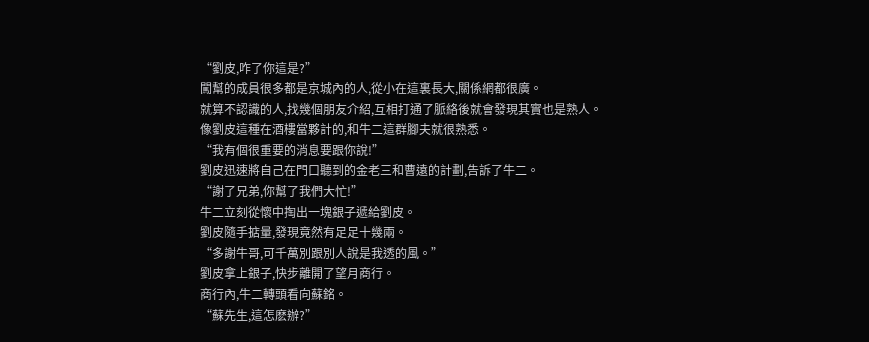“劉皮,咋了你這是?”
闖幫的成員很多都是京城內的人,從小在這裏長大,關係網都很廣。
就算不認識的人,找幾個朋友介紹,互相打通了脈絡後就會發現其實也是熟人。
像劉皮這種在酒樓當夥計的,和牛二這群腳夫就很熟悉。
“我有個很重要的消息要跟你說!”
劉皮迅速將自己在門口聽到的金老三和曹遠的計劃,告訴了牛二。
“謝了兄弟,你幫了我們大忙!”
牛二立刻從懷中掏出一塊銀子遞給劉皮。
劉皮隨手掂量,發現竟然有足足十幾兩。
“多謝牛哥,可千萬別跟別人說是我透的風。”
劉皮拿上銀子,快步離開了望月商行。
商行內,牛二轉頭看向蘇銘。
“蘇先生,這怎麽辦?”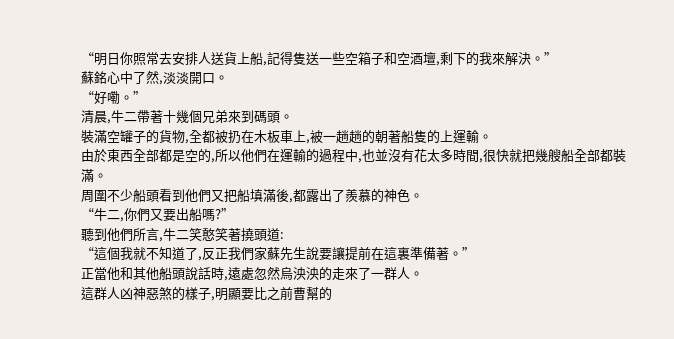“明日你照常去安排人送貨上船,記得隻送一些空箱子和空酒壇,剩下的我來解決。”
蘇銘心中了然,淡淡開口。
“好嘞。”
清晨,牛二帶著十幾個兄弟來到碼頭。
裝滿空罐子的貨物,全都被扔在木板車上,被一趟趟的朝著船隻的上運輸。
由於東西全部都是空的,所以他們在運輸的過程中,也並沒有花太多時間,很快就把幾艘船全部都裝滿。
周圍不少船頭看到他們又把船填滿後,都露出了羨慕的神色。
“牛二,你們又要出船嗎?”
聽到他們所言,牛二笑憨笑著撓頭道:
“這個我就不知道了,反正我們家蘇先生說要讓提前在這裏準備著。”
正當他和其他船頭說話時,遠處忽然烏泱泱的走來了一群人。
這群人凶神惡煞的樣子,明顯要比之前曹幫的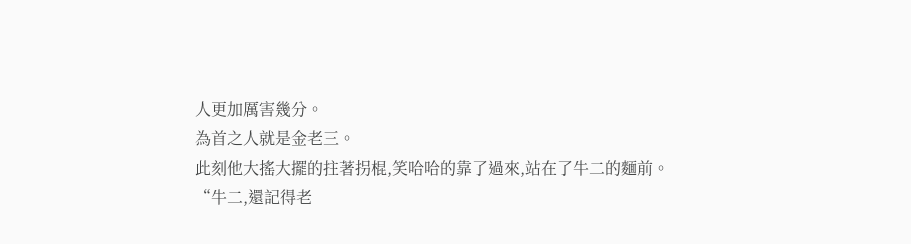人更加厲害幾分。
為首之人就是金老三。
此刻他大搖大擺的拄著拐棍,笑哈哈的靠了過來,站在了牛二的麵前。
“牛二,還記得老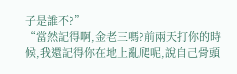子是誰不?”
“當然記得啊,金老三嗎?前兩天打你的時候,我還記得你在地上亂爬呢,說自己骨頭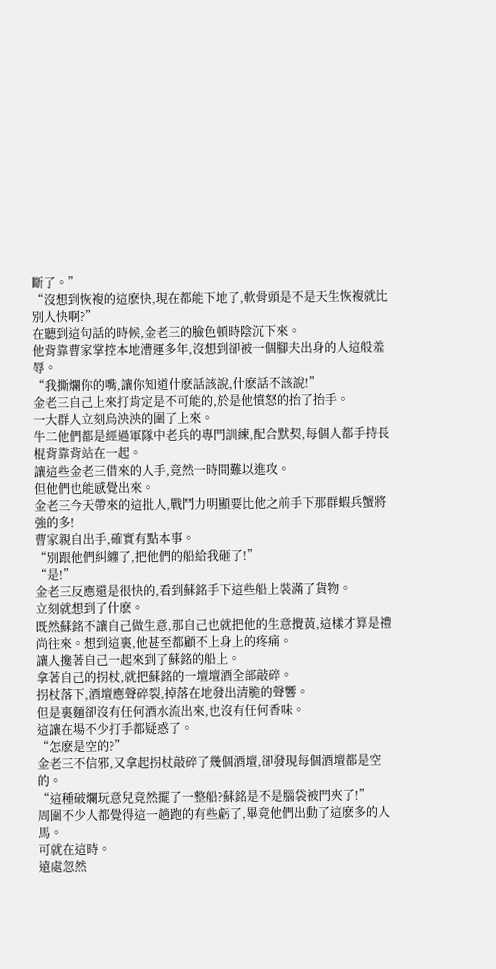斷了。”
“沒想到恢複的這麽快,現在都能下地了,軟骨頭是不是天生恢複就比別人快啊?”
在聽到這句話的時候,金老三的臉色頓時陰沉下來。
他背靠曹家掌控本地漕運多年,沒想到卻被一個腳夫出身的人這般羞辱。
“我撕爛你的嘴,讓你知道什麽話該說,什麽話不該說!”
金老三自己上來打肯定是不可能的,於是他憤怒的抬了抬手。
一大群人立刻烏泱泱的圍了上來。
牛二他們都是經過軍隊中老兵的專門訓練,配合默契,每個人都手持長棍背靠背站在一起。
讓這些金老三借來的人手,竟然一時間難以進攻。
但他們也能感覺出來。
金老三今天帶來的這批人,戰鬥力明顯要比他之前手下那群蝦兵蟹將強的多!
曹家親自出手,確實有點本事。
“別跟他們糾纏了,把他們的船給我砸了!”
“是!”
金老三反應還是很快的,看到蘇銘手下這些船上裝滿了貨物。
立刻就想到了什麽。
既然蘇銘不讓自己做生意,那自己也就把他的生意攪黃,這樣才算是禮尚往來。想到這裏,他甚至都顧不上身上的疼痛。
讓人攙著自己一起來到了蘇銘的船上。
拿著自己的拐杖,就把蘇銘的一壇壇酒全部敲碎。
拐杖落下,酒壇應聲碎裂,掉落在地發出清脆的聲響。
但是裏麵卻沒有任何酒水流出來,也沒有任何香味。
這讓在場不少打手都疑惑了。
“怎麽是空的?”
金老三不信邪,又拿起拐杖敲碎了幾個酒壇,卻發現每個酒壇都是空的。
“這種破爛玩意兒竟然擺了一整船?蘇銘是不是腦袋被門夾了!”
周圍不少人都覺得這一趟跑的有些虧了,畢竟他們出動了這麽多的人馬。
可就在這時。
遠處忽然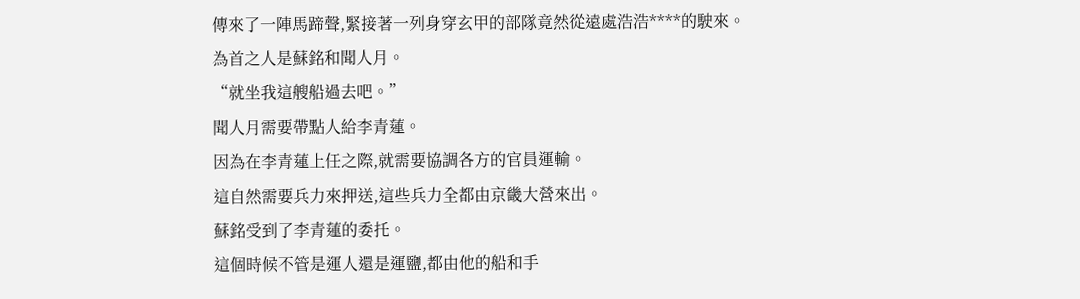傳來了一陣馬蹄聲,緊接著一列身穿玄甲的部隊竟然從遠處浩浩****的駛來。
為首之人是蘇銘和聞人月。
“就坐我這艘船過去吧。”
聞人月需要帶點人給李青蓮。
因為在李青蓮上任之際,就需要協調各方的官員運輸。
這自然需要兵力來押送,這些兵力全都由京畿大營來出。
蘇銘受到了李青蓮的委托。
這個時候不管是運人還是運鹽,都由他的船和手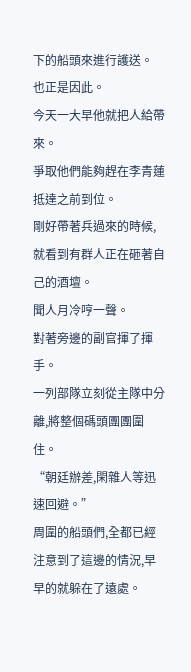下的船頭來進行護送。
也正是因此。
今天一大早他就把人給帶來。
爭取他們能夠趕在李青蓮抵達之前到位。
剛好帶著兵過來的時候,就看到有群人正在砸著自己的酒壇。
聞人月冷哼一聲。
對著旁邊的副官揮了揮手。
一列部隊立刻從主隊中分離,將整個碼頭團團圍住。
“朝廷辦差,閑雜人等迅速回避。”
周圍的船頭們,全都已經注意到了這邊的情況,早早的就躲在了遠處。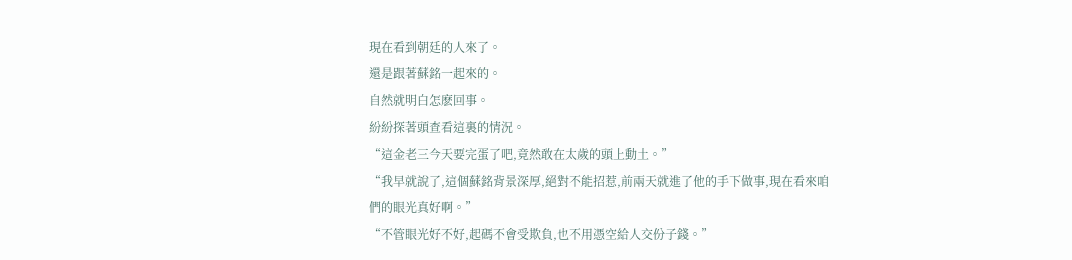現在看到朝廷的人來了。
還是跟著蘇銘一起來的。
自然就明白怎麽回事。
紛紛探著頭查看這裏的情況。
“這金老三今天要完蛋了吧,竟然敢在太歲的頭上動土。”
“我早就說了,這個蘇銘背景深厚,絕對不能招惹,前兩天就進了他的手下做事,現在看來咱們的眼光真好啊。”
“不管眼光好不好,起碼不會受欺負,也不用憑空給人交份子錢。”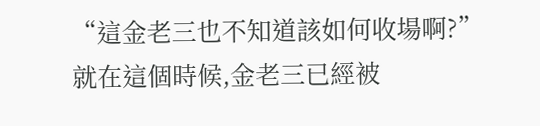“這金老三也不知道該如何收場啊?”
就在這個時候,金老三已經被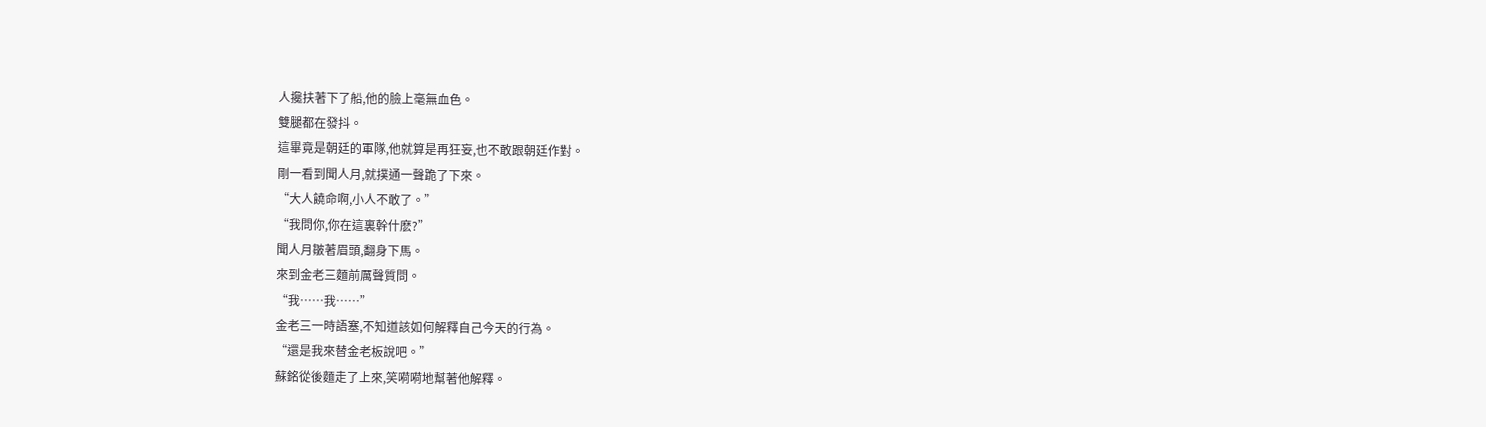人攙扶著下了船,他的臉上毫無血色。
雙腿都在發抖。
這畢竟是朝廷的軍隊,他就算是再狂妄,也不敢跟朝廷作對。
剛一看到聞人月,就撲通一聲跪了下來。
“大人饒命啊,小人不敢了。”
“我問你,你在這裏幹什麽?”
聞人月皺著眉頭,翻身下馬。
來到金老三麵前厲聲質問。
“我……我……”
金老三一時語塞,不知道該如何解釋自己今天的行為。
“還是我來替金老板說吧。”
蘇銘從後麵走了上來,笑嗬嗬地幫著他解釋。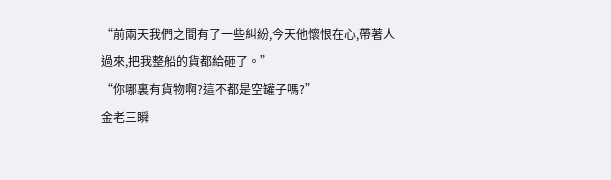“前兩天我們之間有了一些糾紛,今天他懷恨在心,帶著人過來,把我整船的貨都給砸了。”
“你哪裏有貨物啊?這不都是空罐子嗎?”
金老三瞬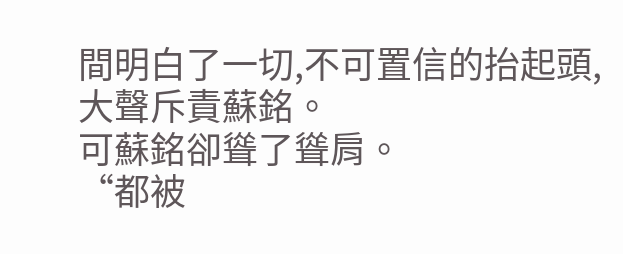間明白了一切,不可置信的抬起頭,大聲斥責蘇銘。
可蘇銘卻聳了聳肩。
“都被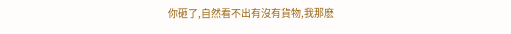你砸了,自然看不出有沒有貨物,我那麽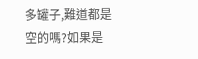多罐子,難道都是空的嗎?如果是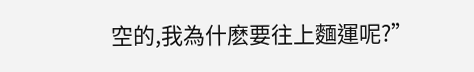空的,我為什麽要往上麵運呢?”